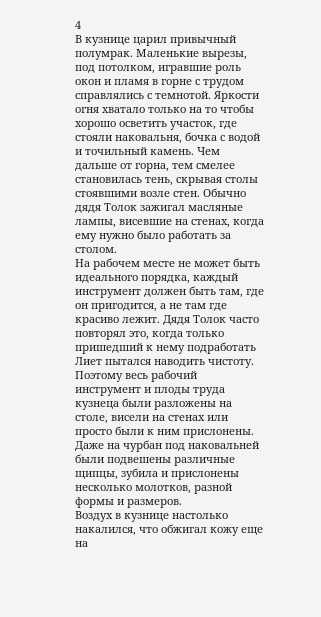4
В кузнице царил привычный полумрак. Маленькие вырезы, под потолком, игравшие роль окон и пламя в горне с трудом справлялись с темнотой. Яркости огня хватало только на то чтобы хорошо осветить участок, где стояли наковальня, бочка с водой и точильный камень. Чем дальше от горна, тем смелее становилась тень, скрывая столы стоявшими возле стен. Обычно дядя Толок зажигал масляные лампы, висевшие на стенах, когда ему нужно было работать за столом.
На рабочем месте не может быть идеального порядка, каждый инструмент должен быть там, где он пригодится, а не там где красиво лежит. Дядя Толок часто повторял это, когда только пришедший к нему подработать Лиет пытался наводить чистоту. Поэтому весь рабочий инструмент и плоды труда кузнеца были разложены на столе, висели на стенах или просто были к ним прислонены. Даже на чурбан под наковальней были подвешены различные щипцы, зубила и прислонены несколько молотков, разной формы и размеров.
Воздух в кузнице настолько накалился, что обжигал кожу еще на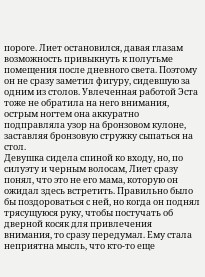пороге. Лиет остановился, давая глазам возможность привыкнуть к полутьме помещения после дневного света. Поэтому он не сразу заметил фигуру, сидевшую за одним из столов. Увлеченная работой Эста тоже не обратила на него внимания, острым ногтем она аккуратно подправляла узор на бронзовом кулоне, заставляя бронзовую стружку сыпаться на стол.
Девушка сидела спиной ко входу, но, по силуэту и черным волосам, Лиет сразу понял, что это не его мама, которую он ожидал здесь встретить. Правильно было бы поздороваться с ней, но когда он поднял трясущуюся руку, чтобы постучать об дверной косяк для привлечения внимания, то сразу передумал. Ему стала неприятна мысль, что кто-то еще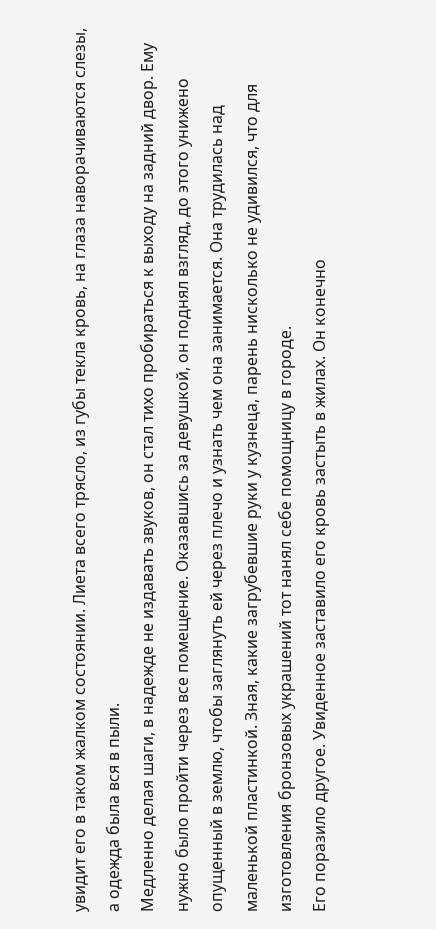увидит его в таком жалком состоянии. Лиета всего трясло, из губы текла кровь, на глаза наворачиваются слезы, а одежда была вся в пыли.
Медленно делая шаги, в надежде не издавать звуков, он стал тихо пробираться к выходу на задний двор. Ему нужно было пройти через все помещение. Оказавшись за девушкой, он поднял взгляд, до этого унижено опущенный в землю, чтобы заглянуть ей через плечо и узнать чем она занимается. Она трудилась над маленькой пластинкой. Зная, какие загрубевшие руки у кузнеца, парень нисколько не удивился, что для изготовления бронзовых украшений тот нанял себе помощницу в городе.
Его поразило другое. Увиденное заставило его кровь застыть в жилах. Он конечно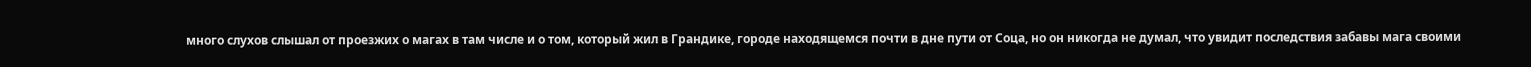много слухов слышал от проезжих о магах в там числе и о том, который жил в Грандике, городе находящемся почти в дне пути от Соца, но он никогда не думал, что увидит последствия забавы мага своими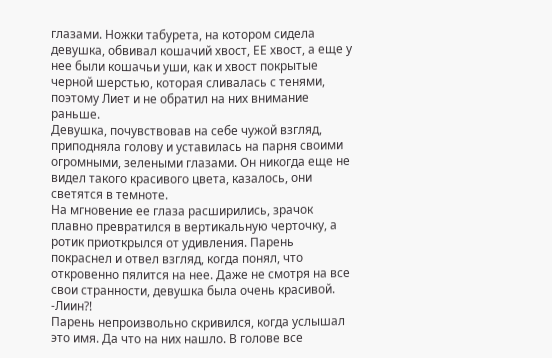глазами. Ножки табурета, на котором сидела девушка, обвивал кошачий хвост, ЕЕ хвост, а еще у нее были кошачьи уши, как и хвост покрытые черной шерстью, которая сливалась с тенями, поэтому Лиет и не обратил на них внимание раньше.
Девушка, почувствовав на себе чужой взгляд, приподняла голову и уставилась на парня своими огромными, зелеными глазами. Он никогда еще не видел такого красивого цвета, казалось, они светятся в темноте.
На мгновение ее глаза расширились, зрачок плавно превратился в вертикальную черточку, а ротик приоткрылся от удивления. Парень покраснел и отвел взгляд, когда понял, что откровенно пялится на нее. Даже не смотря на все свои странности, девушка была очень красивой.
-Лиин?!
Парень непроизвольно скривился, когда услышал это имя. Да что на них нашло. В голове все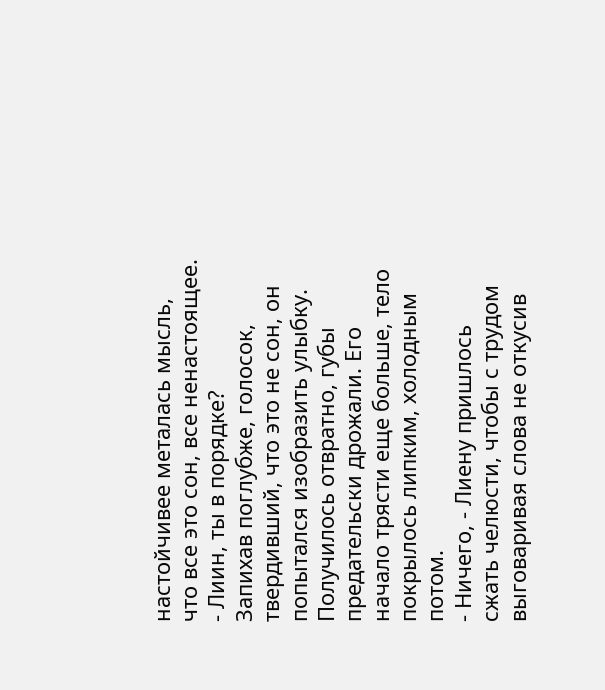настойчивее металась мысль, что все это сон, все ненастоящее.
- Лиин, ты в порядке?
Запихав поглубже, голосок, твердивший, что это не сон, он попытался изобразить улыбку. Получилось отвратно, губы предательски дрожали. Его начало трясти еще больше, тело покрылось липким, холодным потом.
- Ничего, - Лиену пришлось сжать челюсти, чтобы с трудом выговаривая слова не откусив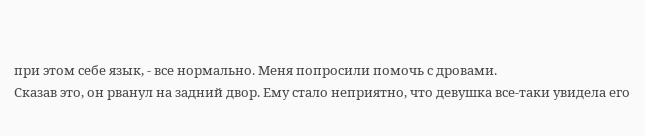при этом себе язык, - все нормально. Меня попросили помочь с дровами.
Сказав это, он рванул на задний двор. Ему стало неприятно, что девушка все-таки увидела его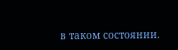в таком состоянии.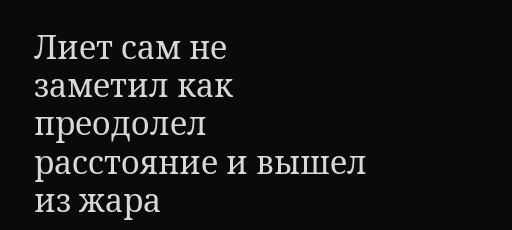Лиет сам не заметил как преодолел расстояние и вышел из жара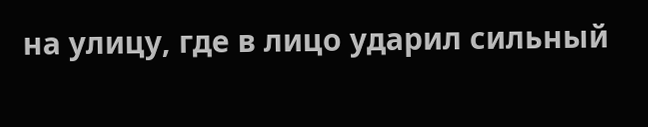на улицу, где в лицо ударил сильный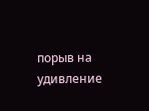порыв на удивление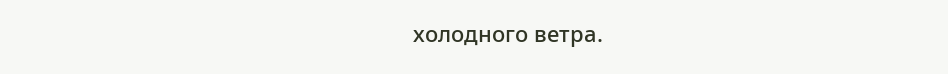холодного ветра.